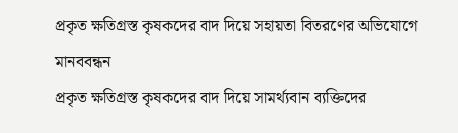প্রকৃত ক্ষতিগ্রস্ত কৃষকদের বাদ দিয়ে সহায়তা বিতরণের অভিযোগে মানববন্ধন
প্রকৃত ক্ষতিগ্রস্ত কৃষকদের বাদ দিয়ে সামর্থ্যবান ব্যক্তিদের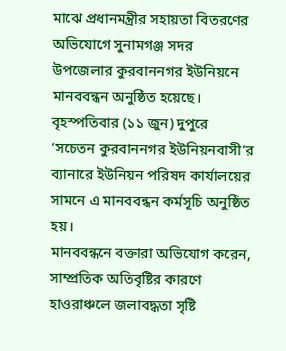মাঝে প্রধানমন্ত্রীর সহায়তা বিতরণের অভিযোগে সুনামগঞ্জ সদর উপজেলার কুরবাননগর ইউনিয়নে মানববন্ধন অনুষ্ঠিত হয়েছে।
বৃহস্পতিবার (১১ জুন) দুপুরে ‘সচেতন কুরবাননগর ইউনিয়নবাসী’র ব্যানারে ইউনিয়ন পরিষদ কার্যালয়ের সামনে এ মানববন্ধন কর্মসূচি অনুষ্ঠিত হয়।
মানববন্ধনে বক্তারা অভিযোগ করেন, সাম্প্রতিক অতিবৃষ্টির কারণে হাওরাঞ্চলে জলাবদ্ধতা সৃষ্টি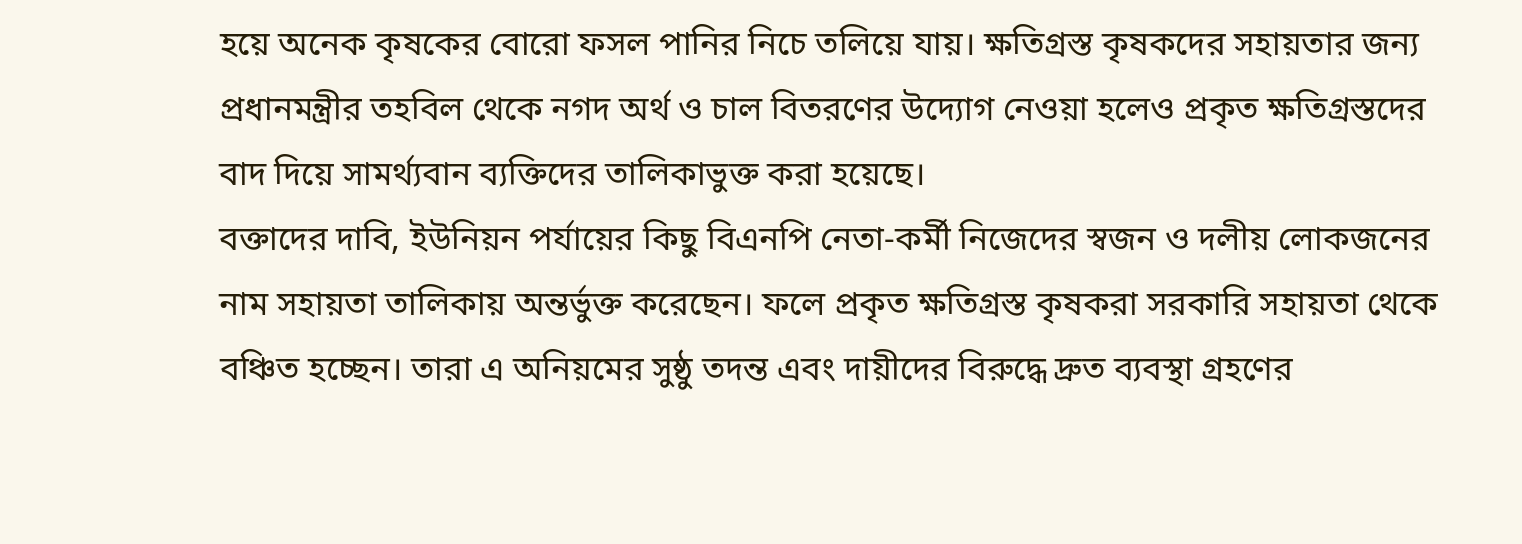হয়ে অনেক কৃষকের বোরো ফসল পানির নিচে তলিয়ে যায়। ক্ষতিগ্রস্ত কৃষকদের সহায়তার জন্য প্রধানমন্ত্রীর তহবিল থেকে নগদ অর্থ ও চাল বিতরণের উদ্যোগ নেওয়া হলেও প্রকৃত ক্ষতিগ্রস্তদের বাদ দিয়ে সামর্থ্যবান ব্যক্তিদের তালিকাভুক্ত করা হয়েছে।
বক্তাদের দাবি, ইউনিয়ন পর্যায়ের কিছু বিএনপি নেতা-কর্মী নিজেদের স্বজন ও দলীয় লোকজনের নাম সহায়তা তালিকায় অন্তর্ভুক্ত করেছেন। ফলে প্রকৃত ক্ষতিগ্রস্ত কৃষকরা সরকারি সহায়তা থেকে বঞ্চিত হচ্ছেন। তারা এ অনিয়মের সুষ্ঠু তদন্ত এবং দায়ীদের বিরুদ্ধে দ্রুত ব্যবস্থা গ্রহণের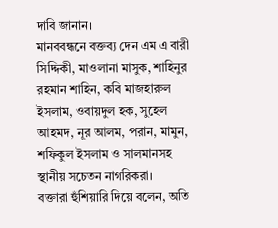দাবি জানান।
মানববন্ধনে বক্তব্য দেন এম এ বারী সিদ্দিকী, মাওলানা মাসুক, শাহিনুর রহমান শাহিন, কবি মাজহারুল ইসলাম, ওবায়দুল হক, সুহেল আহমদ, নূর আলম, পরান, মামুন, শফিকুল ইসলাম ও সালমানসহ স্থানীয় সচেতন নাগরিকরা।
বক্তারা হুঁশিয়ারি দিয়ে বলেন, অতি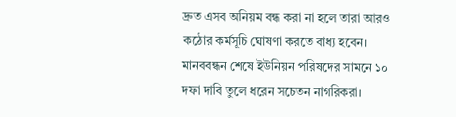দ্রুত এসব অনিয়ম বন্ধ করা না হলে তারা আরও কঠোর কর্মসূচি ঘোষণা করতে বাধ্য হবেন। মানববন্ধন শেষে ইউনিয়ন পরিষদের সামনে ১০ দফা দাবি তুলে ধরেন সচেতন নাগরিকরা।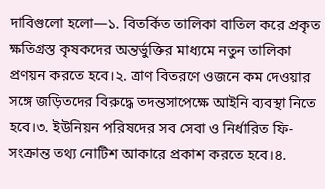দাবিগুলো হলো—১. বিতর্কিত তালিকা বাতিল করে প্রকৃত ক্ষতিগ্রস্ত কৃষকদের অন্তর্ভুক্তির মাধ্যমে নতুন তালিকা প্রণয়ন করতে হবে।২. ত্রাণ বিতরণে ওজনে কম দেওয়ার সঙ্গে জড়িতদের বিরুদ্ধে তদন্তসাপেক্ষে আইনি ব্যবস্থা নিতে হবে।৩. ইউনিয়ন পরিষদের সব সেবা ও নির্ধারিত ফি-সংক্রান্ত তথ্য নোটিশ আকারে প্রকাশ করতে হবে।৪.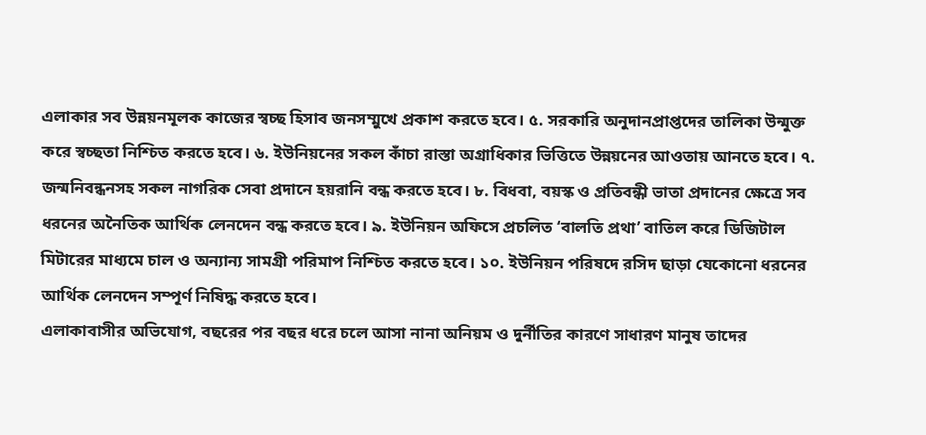এলাকার সব উন্নয়নমূলক কাজের স্বচ্ছ হিসাব জনসম্মুখে প্রকাশ করতে হবে। ৫. সরকারি অনুদানপ্রাপ্তদের তালিকা উন্মুক্ত করে স্বচ্ছতা নিশ্চিত করতে হবে। ৬. ইউনিয়নের সকল কাঁচা রাস্তা অগ্রাধিকার ভিত্তিতে উন্নয়নের আওতায় আনতে হবে। ৭. জন্মনিবন্ধনসহ সকল নাগরিক সেবা প্রদানে হয়রানি বন্ধ করতে হবে। ৮. বিধবা, বয়স্ক ও প্রতিবন্ধী ভাতা প্রদানের ক্ষেত্রে সব ধরনের অনৈতিক আর্থিক লেনদেন বন্ধ করতে হবে। ৯. ইউনিয়ন অফিসে প্রচলিত ‘বালতি প্রথা’ বাতিল করে ডিজিটাল মিটারের মাধ্যমে চাল ও অন্যান্য সামগ্রী পরিমাপ নিশ্চিত করতে হবে। ১০. ইউনিয়ন পরিষদে রসিদ ছাড়া যেকোনো ধরনের আর্থিক লেনদেন সম্পূর্ণ নিষিদ্ধ করতে হবে।
এলাকাবাসীর অভিযোগ, বছরের পর বছর ধরে চলে আসা নানা অনিয়ম ও দুর্নীতির কারণে সাধারণ মানুষ তাদের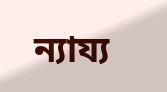ন্যায্য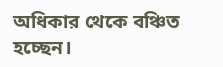অধিকার থেকে বঞ্চিত হচ্ছেন।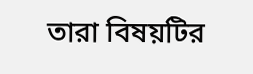তারা বিষয়টির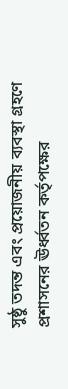সুষ্ঠু তদন্ত এবং প্রয়োজনীয় ব্যবস্থা গ্রহণে প্রশাসনের ঊর্ধ্বতন কর্তৃপক্ষের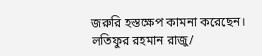জরুরি হস্তক্ষেপ কামনা করেছেন।
লতিফুর রহমান রাজু/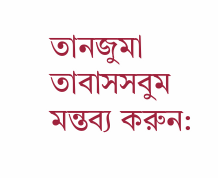তানজুমা তাবাসসবুম
মন্তব্য করুন: